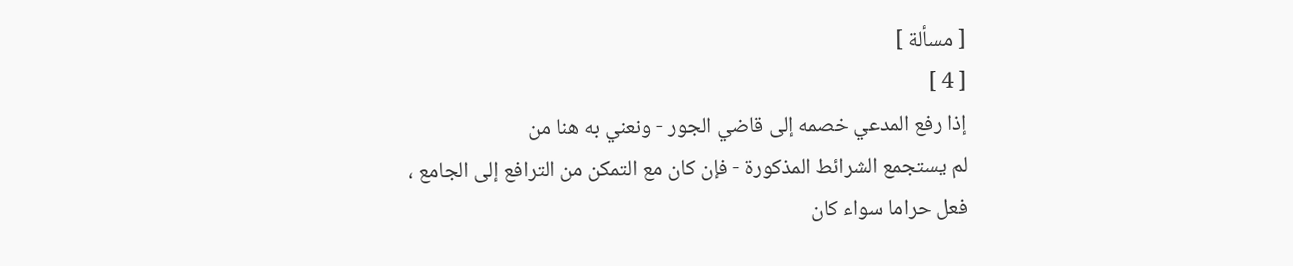[ مسألة ]
[ 4 ]
إذا رفع المدعي خصمه إلى قاضي الجور - ونعني به هنا من
لم يستجمع الشرائط المذكورة - فإن كان مع التمكن من الترافع إلى الجامع ،
فعل حراما سواء كان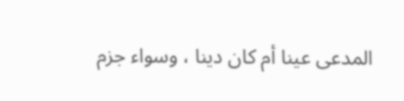المدعى عينا أم كان دينا ، وسواء جزم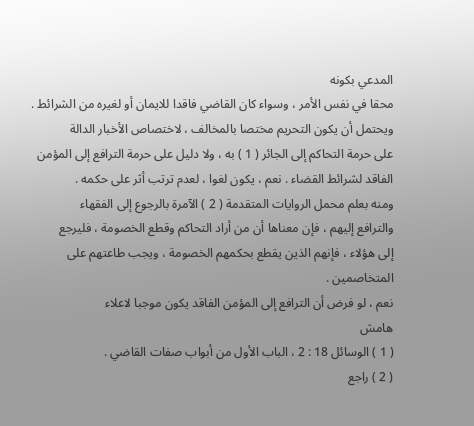المدعي بكونه
محقا في نفس الأمر ، وسواء كان القاضي فاقدا للايمان أو لغيره من الشرائط .
ويحتمل أن يكون التحريم مختصا بالمخالف ، لاختصاص الأخبار الدالة
على حرمة التحاكم إلى الجائر ( 1 ) به ، ولا دليل على حرمة الترافع إلى المؤمن
الفاقد لشرائط القضاء . نعم ، يكون لغوا ، لعدم ترتب أثر على حكمه .
ومنه بعلم محمل الروايات المتقدمة ( 2 ) الآمرة بالرجوع إلى الفقهاء
والترافع إليهم ، فإن معناها أن من أراد التحاكم وقطع الخصومة ، فليرجع
إلى هؤلاء ، فإنهم الذين يقطع بحكمهم الخصومة ، ويجب طاعتهم على
المتخاصمين .
نعم ، لو فرض أن الترافع إلى المؤمن الفاقد يكون موجبا لاعلاء
هامش
( 1 ) الوسائل 18 : 2 ، الباب الأول من أبواب صفات القاضي .
( 2 ) راجع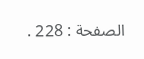الصفحة : 228 .